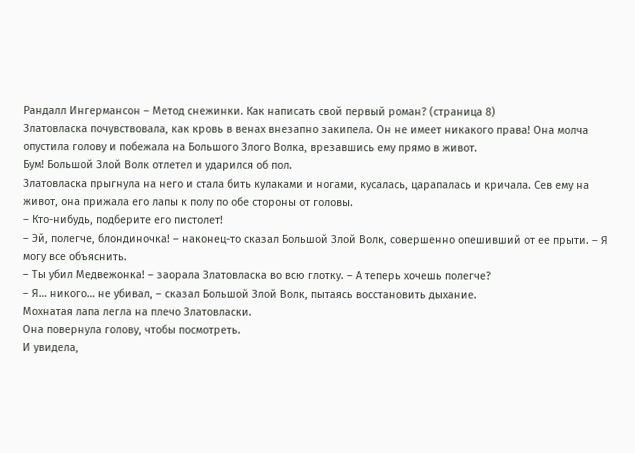Рандалл Ингермансон – Метод снежинки. Как написать свой первый роман? (страница 8)
Златовласка почувствовала, как кровь в венах внезапно закипела. Он не имеет никакого права! Она молча опустила голову и побежала на Большого Злого Волка, врезавшись ему прямо в живот.
Бум! Большой Злой Волк отлетел и ударился об пол.
Златовласка прыгнула на него и стала бить кулаками и ногами, кусалась, царапалась и кричала. Сев ему на живот, она прижала его лапы к полу по обе стороны от головы.
– Кто-нибудь, подберите его пистолет!
– Эй, полегче, блондиночка! – наконец-то сказал Большой Злой Волк, совершенно опешивший от ее прыти. – Я могу все объяснить.
– Ты убил Медвежонка! – заорала Златовласка во всю глотку. – А теперь хочешь полегче?
– Я… никого… не убивал, – сказал Большой Злой Волк, пытаясь восстановить дыхание.
Мохнатая лапа легла на плечо Златовласки.
Она повернула голову, чтобы посмотреть.
И увидела,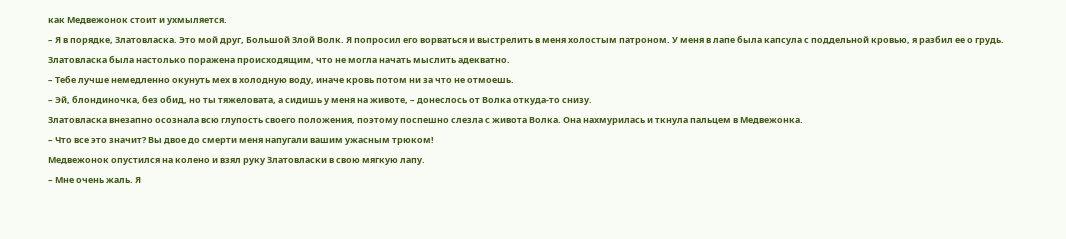как Медвежонок стоит и ухмыляется.
– Я в порядке, Златовласка. Это мой друг, Большой Злой Волк. Я попросил его ворваться и выстрелить в меня холостым патроном. У меня в лапе была капсула с поддельной кровью, я разбил ее о грудь.
Златовласка была настолько поражена происходящим, что не могла начать мыслить адекватно.
– Тебе лучше немедленно окунуть мех в холодную воду, иначе кровь потом ни за что не отмоешь.
– Эй, блондиночка, без обид, но ты тяжеловата, а сидишь у меня на животе, – донеслось от Волка откуда-то снизу.
Златовласка внезапно осознала всю глупость своего положения, поэтому поспешно слезла с живота Волка. Она нахмурилась и ткнула пальцем в Медвежонка.
– Что все это значит? Вы двое до смерти меня напугали вашим ужасным трюком!
Медвежонок опустился на колено и взял руку Златовласки в свою мягкую лапу.
– Мне очень жаль. Я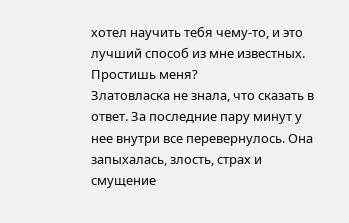хотел научить тебя чему-то, и это лучший способ из мне известных. Простишь меня?
Златовласка не знала, что сказать в ответ. За последние пару минут у нее внутри все перевернулось. Она запыхалась, злость, страх и смущение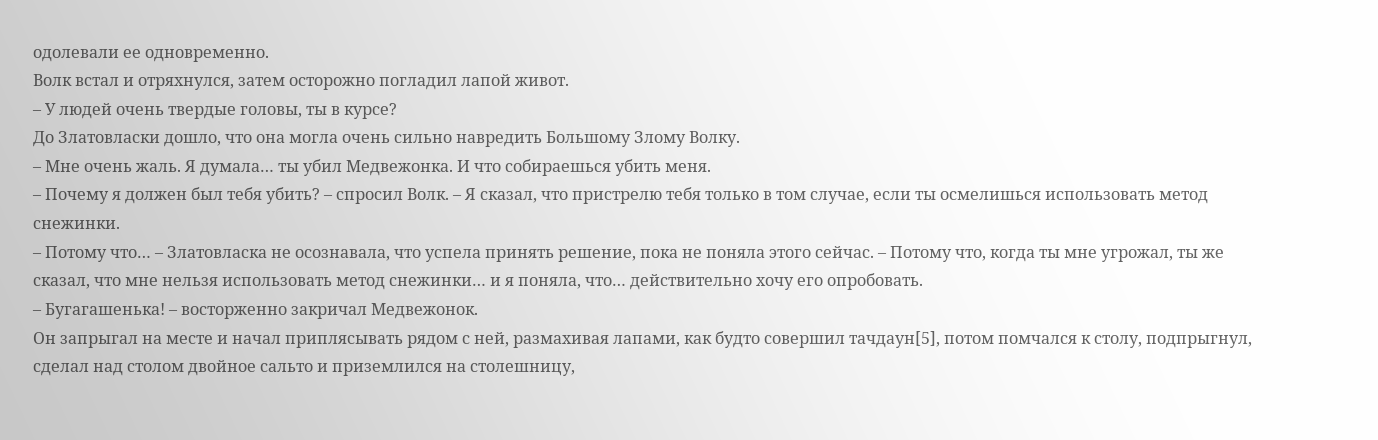одолевали ее одновременно.
Волк встал и отряхнулся, затем осторожно погладил лапой живот.
– У людей очень твердые головы, ты в курсе?
До Златовласки дошло, что она могла очень сильно навредить Большому Злому Волку.
– Мне очень жаль. Я думала… ты убил Медвежонка. И что собираешься убить меня.
– Почему я должен был тебя убить? – спросил Волк. – Я сказал, что пристрелю тебя только в том случае, если ты осмелишься использовать метод снежинки.
– Потому что… – Златовласка не осознавала, что успела принять решение, пока не поняла этого сейчас. – Потому что, когда ты мне угрожал, ты же сказал, что мне нельзя использовать метод снежинки… и я поняла, что… действительно хочу его опробовать.
– Бугагашенька! – восторженно закричал Медвежонок.
Он запрыгал на месте и начал приплясывать рядом с ней, размахивая лапами, как будто совершил тачдаун[5], потом помчался к столу, подпрыгнул, сделал над столом двойное сальто и приземлился на столешницу,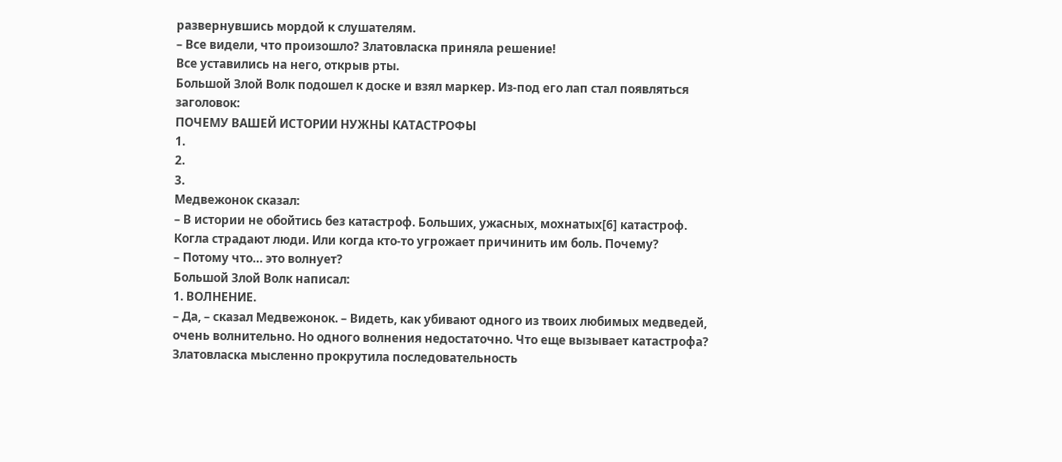развернувшись мордой к слушателям.
– Все видели, что произошло? Златовласка приняла решение!
Все уставились на него, открыв рты.
Большой Злой Волк подошел к доске и взял маркер. Из-под его лап стал появляться заголовок:
ПОЧЕМУ ВАШЕЙ ИСТОРИИ НУЖНЫ КАТАСТРОФЫ
1.
2.
3.
Медвежонок сказал:
– В истории не обойтись без катастроф. Больших, ужасных, мохнатых[6] катастроф. Когла страдают люди. Или когда кто-то угрожает причинить им боль. Почему?
– Потому что… это волнует?
Большой Злой Волк написал:
1. ВОЛНЕНИЕ.
– Да, – сказал Медвежонок. – Видеть, как убивают одного из твоих любимых медведей, очень волнительно. Но одного волнения недостаточно. Что еще вызывает катастрофа?
Златовласка мысленно прокрутила последовательность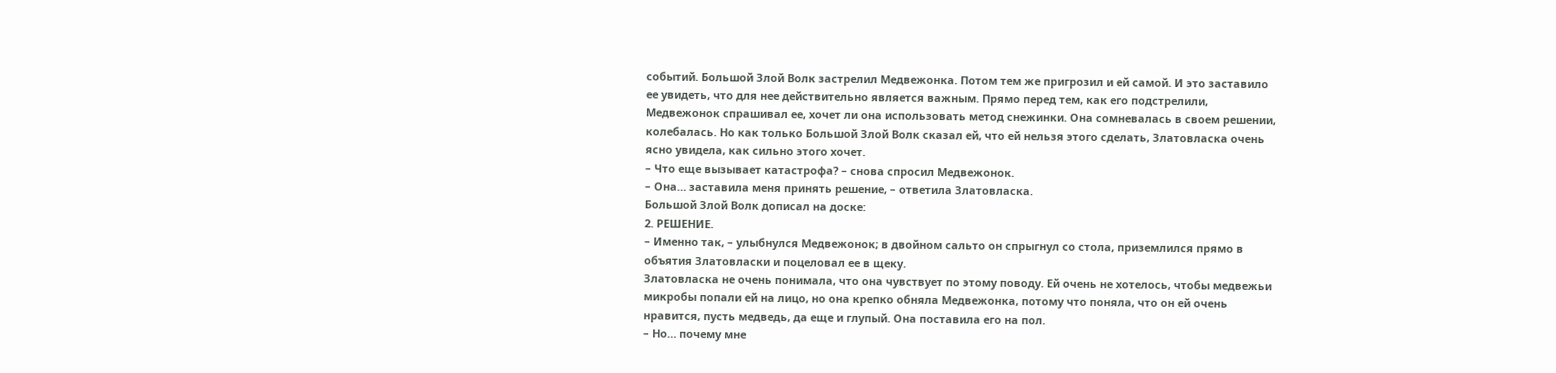событий. Большой Злой Волк застрелил Медвежонка. Потом тем же пригрозил и ей самой. И это заставило ее увидеть, что для нее действительно является важным. Прямо перед тем, как его подстрелили, Медвежонок спрашивал ее, хочет ли она использовать метод снежинки. Она сомневалась в своем решении, колебалась. Но как только Большой Злой Волк сказал ей, что ей нельзя этого сделать, Златовласка очень ясно увидела, как сильно этого хочет.
– Что еще вызывает катастрофа? – снова спросил Медвежонок.
– Она… заставила меня принять решение, – ответила Златовласка.
Большой Злой Волк дописал на доске:
2. РЕШЕНИЕ.
– Именно так, – улыбнулся Медвежонок; в двойном сальто он спрыгнул со стола, приземлился прямо в объятия Златовласки и поцеловал ее в щеку.
Златовласка не очень понимала, что она чувствует по этому поводу. Ей очень не хотелось, чтобы медвежьи микробы попали ей на лицо, но она крепко обняла Медвежонка, потому что поняла, что он ей очень нравится, пусть медведь, да еще и глупый. Она поставила его на пол.
– Но… почему мне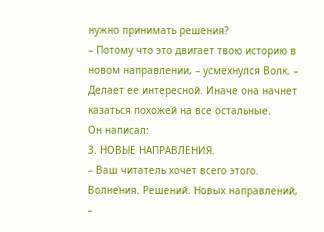нужно принимать решения?
– Потому что это двигает твою историю в новом направлении, – усмехнулся Волк. – Делает ее интересной. Иначе она начнет казаться похожей на все остальные.
Он написал:
3. НОВЫЕ НАПРАВЛЕНИЯ.
– Ваш читатель хочет всего этого. Волнения. Решений. Новых направлений, –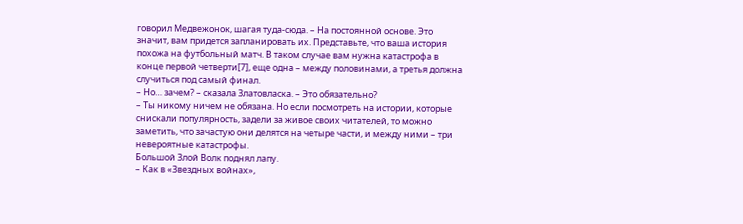говорил Медвежонок, шагая туда-сюда. – На постоянной основе. Это значит, вам придется запланировать их. Представьте, что ваша история похожа на футбольный матч. В таком случае вам нужна катастрофа в конце первой четверти[7], еще одна – между половинами, а третья должна случиться под самый финал.
– Но… зачем? – сказала Златовласка. – Это обязательно?
– Ты никому ничем не обязана. Но если посмотреть на истории, которые снискали популярность, задели за живое своих читателей, то можно заметить, что зачастую они делятся на четыре части, и между ними – три невероятные катастрофы.
Большой Злой Волк поднял лапу.
– Как в «Звездных войнах»,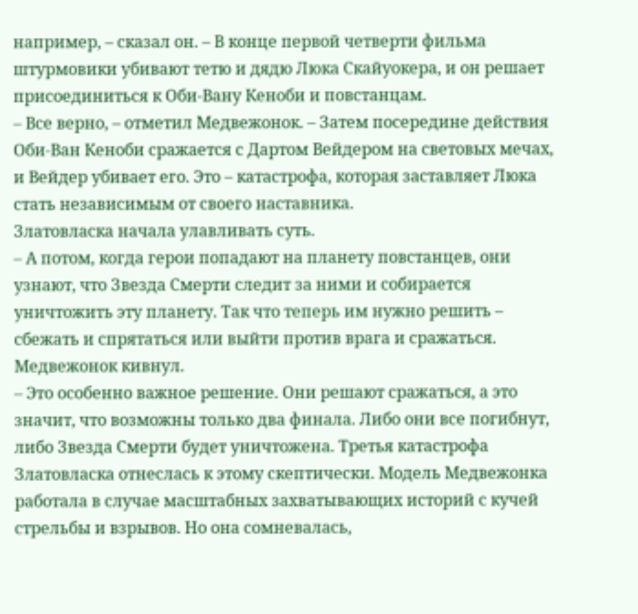например, – сказал он. – В конце первой четверти фильма штурмовики убивают тетю и дядю Люка Скайуокера, и он решает присоединиться к Оби-Вану Кеноби и повстанцам.
– Все верно, – отметил Медвежонок. – Затем посередине действия Оби-Ван Кеноби сражается с Дартом Вейдером на световых мечах, и Вейдер убивает его. Это – катастрофа, которая заставляет Люка стать независимым от своего наставника.
Златовласка начала улавливать суть.
– А потом, когда герои попадают на планету повстанцев, они узнают, что Звезда Смерти следит за ними и собирается уничтожить эту планету. Так что теперь им нужно решить – сбежать и спрятаться или выйти против врага и сражаться.
Медвежонок кивнул.
– Это особенно важное решение. Они решают сражаться, а это значит, что возможны только два финала. Либо они все погибнут, либо Звезда Смерти будет уничтожена. Третья катастрофа
Златовласка отнеслась к этому скептически. Модель Медвежонка работала в случае масштабных захватывающих историй с кучей стрельбы и взрывов. Но она сомневалась,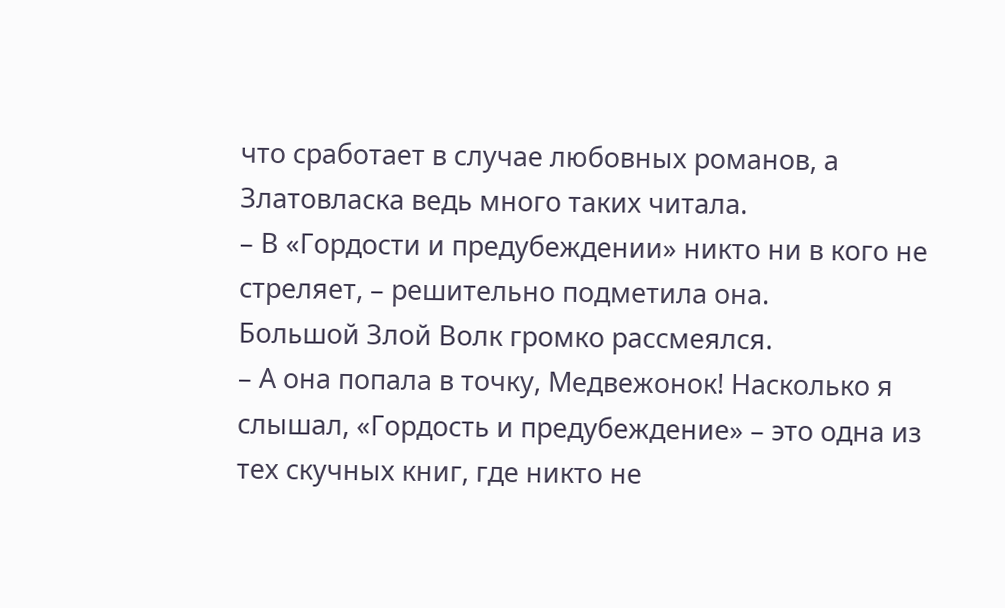что сработает в случае любовных романов, а Златовласка ведь много таких читала.
– В «Гордости и предубеждении» никто ни в кого не стреляет, – решительно подметила она.
Большой Злой Волк громко рассмеялся.
– А она попала в точку, Медвежонок! Насколько я слышал, «Гордость и предубеждение» – это одна из тех скучных книг, где никто не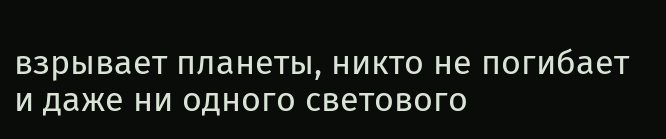взрывает планеты, никто не погибает и даже ни одного светового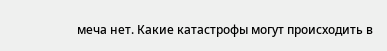меча нет. Какие катастрофы могут происходить в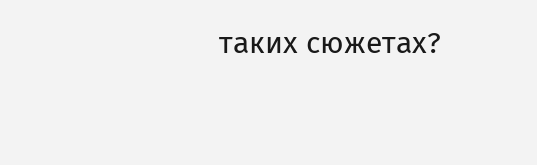таких сюжетах?